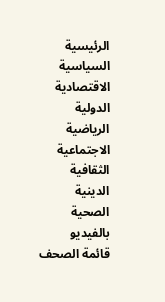الرئيسية
السياسية
الاقتصادية
الدولية
الرياضية
الاجتماعية
الثقافية
الدينية
الصحية
بالفيديو
قائمة الصحف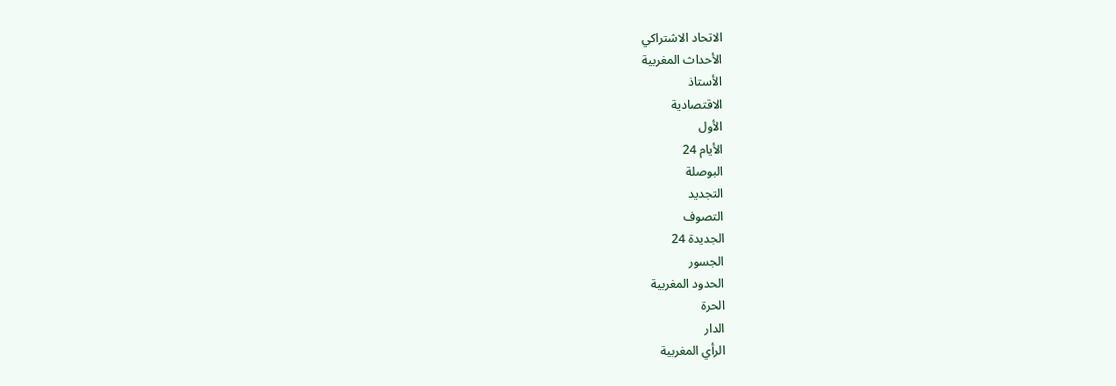الاتحاد الاشتراكي
الأحداث المغربية
الأستاذ
الاقتصادية
الأول
الأيام 24
البوصلة
التجديد
التصوف
الجديدة 24
الجسور
الحدود المغربية
الحرة
الدار
الرأي المغربية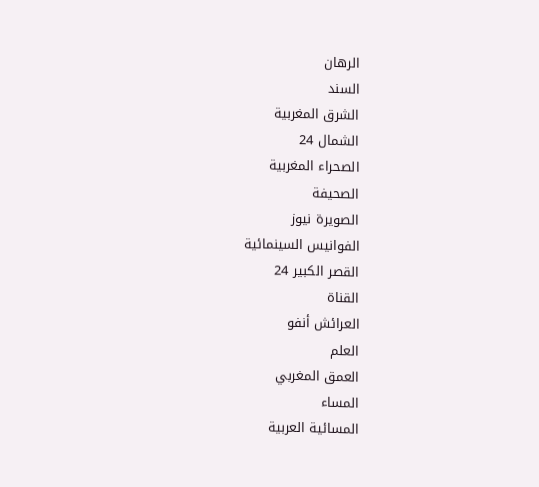الرهان
السند
الشرق المغربية
الشمال 24
الصحراء المغربية
الصحيفة
الصويرة نيوز
الفوانيس السينمائية
القصر الكبير 24
القناة
العرائش أنفو
العلم
العمق المغربي
المساء
المسائية العربية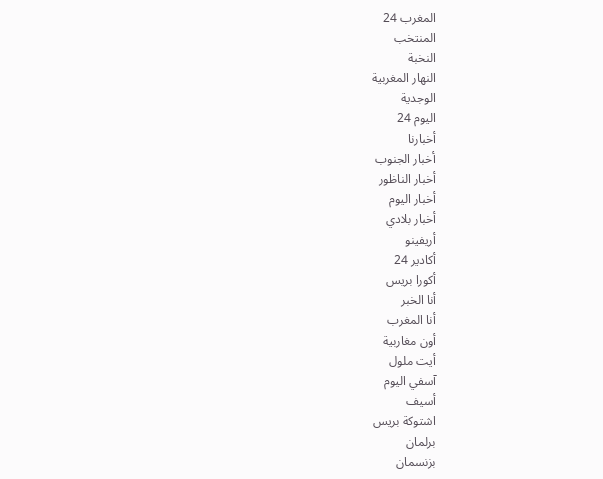المغرب 24
المنتخب
النخبة
النهار المغربية
الوجدية
اليوم 24
أخبارنا
أخبار الجنوب
أخبار الناظور
أخبار اليوم
أخبار بلادي
أريفينو
أكادير 24
أكورا بريس
أنا الخبر
أنا المغرب
أون مغاربية
أيت ملول
آسفي اليوم
أسيف
اشتوكة بريس
برلمان
بزنسمان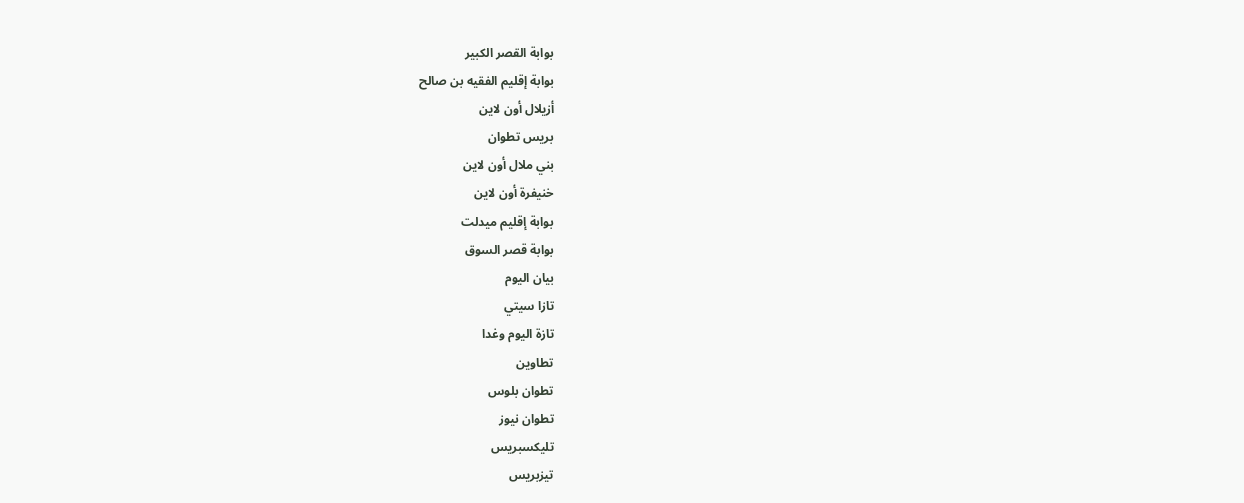بوابة القصر الكبير
بوابة إقليم الفقيه بن صالح
أزيلال أون لاين
بريس تطوان
بني ملال أون لاين
خنيفرة أون لاين
بوابة إقليم ميدلت
بوابة قصر السوق
بيان اليوم
تازا سيتي
تازة اليوم وغدا
تطاوين
تطوان بلوس
تطوان نيوز
تليكسبريس
تيزبريس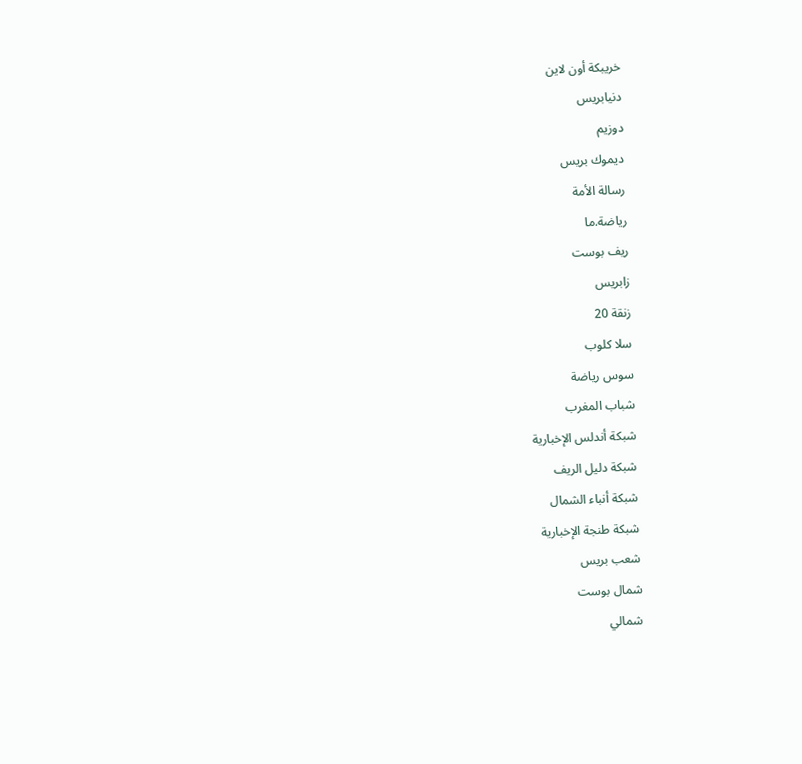خريبكة أون لاين
دنيابريس
دوزيم
ديموك بريس
رسالة الأمة
رياضة.ما
ريف بوست
زابريس
زنقة 20
سلا كلوب
سوس رياضة
شباب المغرب
شبكة أندلس الإخبارية
شبكة دليل الريف
شبكة أنباء الشمال
شبكة طنجة الإخبارية
شعب بريس
شمال بوست
شمالي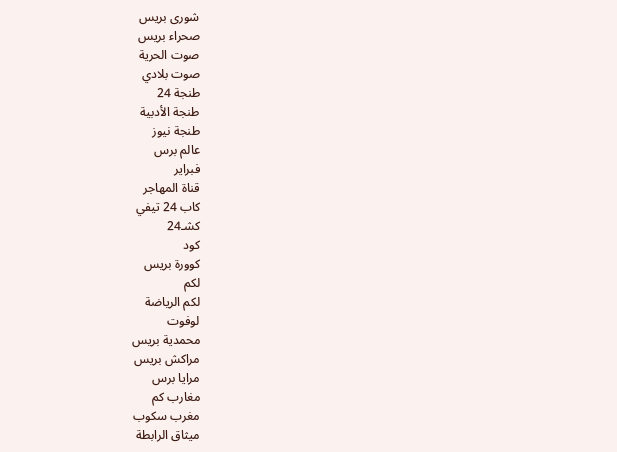شورى بريس
صحراء بريس
صوت الحرية
صوت بلادي
طنجة 24
طنجة الأدبية
طنجة نيوز
عالم برس
فبراير
قناة المهاجر
كاب 24 تيفي
كشـ24
كود
كوورة بريس
لكم
لكم الرياضة
لوفوت
محمدية بريس
مراكش بريس
مرايا برس
مغارب كم
مغرب سكوب
ميثاق الرابطة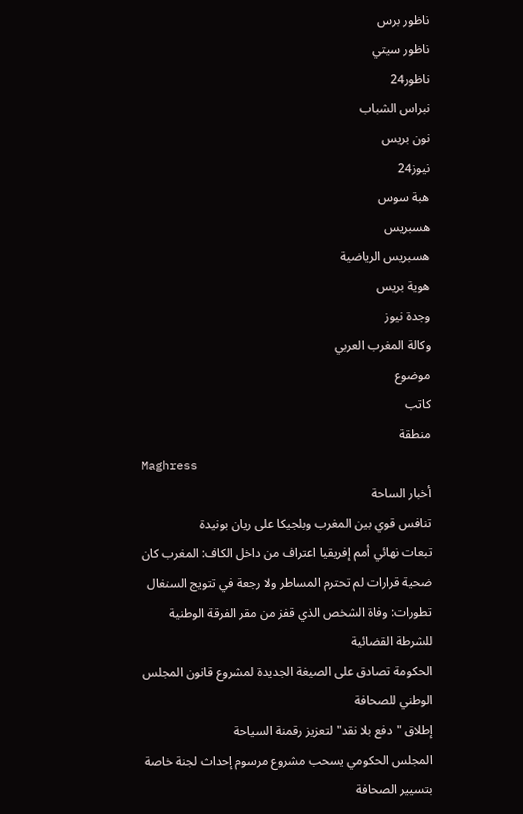ناظور برس
ناظور سيتي
ناظور24
نبراس الشباب
نون بريس
نيوز24
هبة سوس
هسبريس
هسبريس الرياضية
هوية بريس
وجدة نيوز
وكالة المغرب العربي
موضوع
كاتب
منطقة
Maghress
أخبار الساحة
تنافس قوي بين المغرب وبلجيكا على ريان بونيدة
تبعات نهائي أمم إفريقيا اعتراف من داخل الكاف: المغرب كان ضحية قرارات لم تحترم المساطر ولا رجعة في تتويج السنغال
تطورات: وفاة الشخص الذي قفز من مقر الفرقة الوطنية للشرطة القضائية
الحكومة تصادق على الصيغة الجديدة لمشروع قانون المجلس الوطني للصحافة
إطلاق "دفع بلا نقد" لتعزيز رقمنة السياحة
المجلس الحكومي يسحب مشروع مرسوم إحداث لجنة خاصة بتسيير الصحافة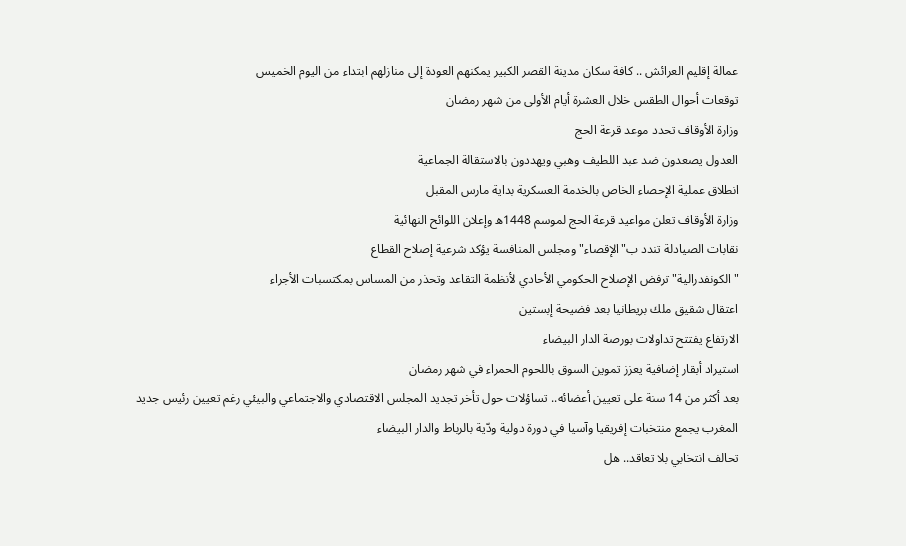عمالة إقليم العرائش .. كافة سكان مدينة القصر الكبير يمكنهم العودة إلى منازلهم ابتداء من اليوم الخميس
توقعات أحوال الطقس خلال العشرة أيام الأولى من شهر رمضان
وزارة الأوقاف تحدد موعد قرعة الحج
العدول يصعدون ضد عبد اللطيف وهبي ويهددون بالاستقالة الجماعية
انطلاق عملية الإحصاء الخاص بالخدمة العسكرية بداية مارس المقبل
وزارة الأوقاف تعلن مواعيد قرعة الحج لموسم 1448ه وإعلان اللوائح النهائية
نقابات الصيادلة تندد ب"الإقصاء" ومجلس المنافسة يؤكد شرعية إصلاح القطاع
"الكونفدرالية" ترفض الإصلاح الحكومي الأحادي لأنظمة التقاعد وتحذر من المساس بمكتسبات الأجراء
اعتقال شقيق ملك بريطانيا بعد فضيحة إبستين
الارتفاع يفتتح تداولات بورصة الدار البيضاء
استيراد أبقار إضافية يعزز تموين السوق باللحوم الحمراء في شهر رمضان
بعد أكثر من 14 سنة على تعيين أعضائه.. تساؤلات حول تأخر تجديد المجلس الاقتصادي والاجتماعي والبيئي رغم تعيين رئيس جديد
المغرب يجمع منتخبات إفريقيا وآسيا في دورة دولية ودّية بالرباط والدار البيضاء
تحالف انتخابي بلا تعاقد.. هل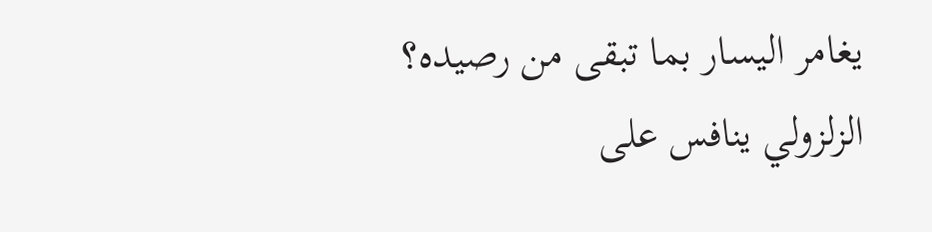يغامر اليسار بما تبقى من رصيده؟
الزلزولي ينافس على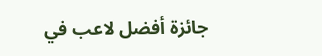جائزة أفضل لاعب في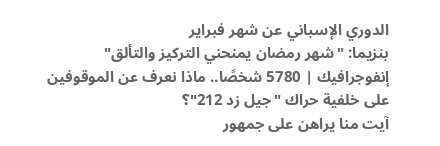الدوري الإسباني عن شهر فبراير
بنزيما: "شهر رمضان يمنحني التركيز والتألق"
إنفوجرافيك | 5780 شخصًا.. ماذا نعرف عن الموقوفين على خلفية حراك "جيل زد 212"؟
آيت منا يراهن على جمهور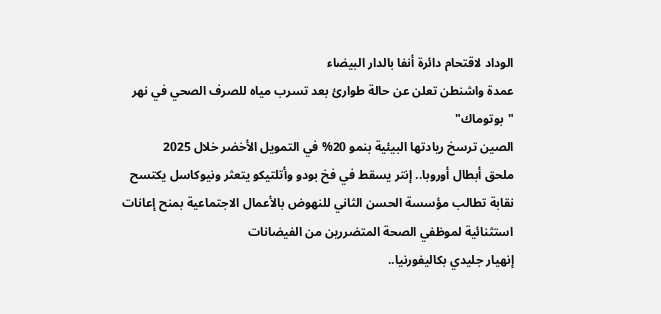الوداد لاقتحام دائرة أنفا بالدار البيضاء
عمدة واشنطن تعلن عن حالة طوارئ بعد تسرب مياه للصرف الصحي في نهر "بوتوماك"
الصين ترسخ ريادتها البيئية بنمو 20% في التمويل الأخضر خلال 2025
ملحق أبطال أوروبا.. إنتر يسقط في فخ بودو وأتلتيكو يتعثر ونيوكاسل يكتسح
نقابة تطالب مؤسسة الحسن الثاني للنهوض بالأعمال الاجتماعية بمنح إعانات استثنائية لموظفي الصحة المتضررين من الفيضانات
إنهيار جليدي بكاليفورنيا..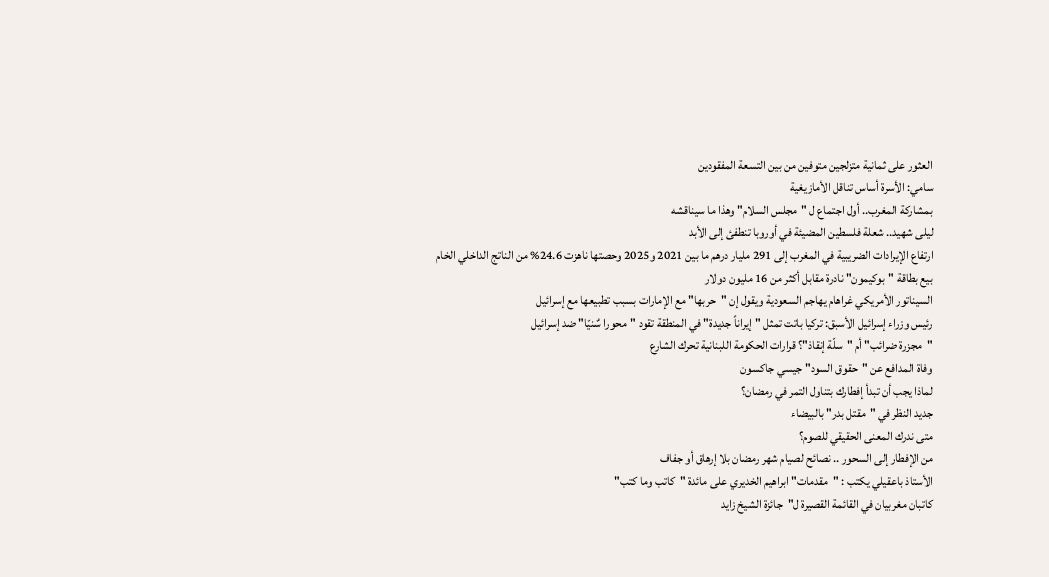العثور على ثمانية متزلجين متوفين من بين التسعة المفقودين
سامي: الأسرة أساس تناقل الأمازيغية
بمشاركة المغرب.. أول اجتماع ل "مجلس السلام" وهذا ما سيناقشه
ليلى شهيد.. شعلة فلسطين المضيئة في أوروبا تنطفئ إلى الأبد
ارتفاع الإيرادات الضريبية في المغرب إلى 291 مليار درهم ما بين 2021 و2025 وحصتها ناهزت 24.6% من الناتج الداخلي الخام
بيع بطاقة "بوكيمون" نادرة مقابل أكثر من 16 مليون دولار
السيناتور الأمريكي غراهام يهاجم السعودية ويقول إن "حربها" مع الإمارات بسبب تطبيعها مع إسرائيل
رئيس وزراء إسرائيل الأسبق: تركيا باتت تمثل "إيراناً جديدة" في المنطقة تقود "محورا سٌنيّا" ضد إسرائيل
"مجزرة ضرائب" أم "سلّة إنقاذ"؟ قرارات الحكومة اللبنانية تحرك الشارع
وفاة المدافع عن "حقوق السود" جيسي جاكسون
لماذا يجب أن تبدأ إفطارك بتناول التمر في رمضان؟
جديد النظر في "مقتل بدر" بالبيضاء
متى ندرك المعنى الحقيقي للصوم؟
من الإفطار إلى السحور .. نصائح لصيام شهر رمضان بلا إرهاق أو جفاف
الأستاذ باعقيلي يكتب : "مقدمات" ابراهيم الخديري على مائدة "كاتب وما كتب"
كاتبان مغربيان في القائمة القصيرة ل"جائزة الشيخ زايد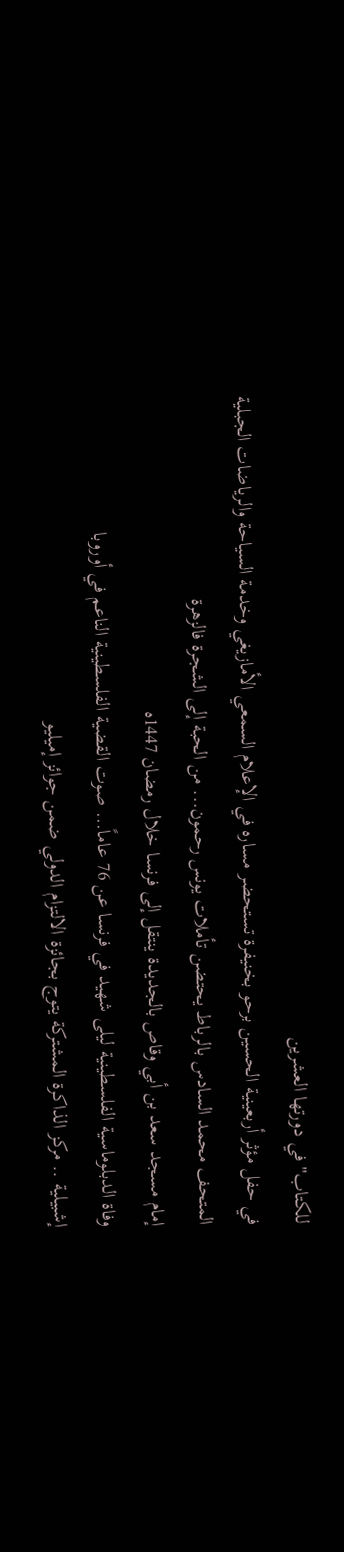للكتاب" في دورتها العشرين
في حفل مؤثر أربعينية الحسين برحو بخنيفرة تستحضر مساره في الإعلام السمعي الأمازيغي وخدمة السياحة والرياضات الجبلية
المتحف محمد السادس بالرباط يحتضن تأملات يونس رحمون... من الحبة إلى الشجرة فالزهرة
إمام مسجد سعد بن أبي وقاص بالجديدة ينتقل إلى فرنسا خلال رمضان 1447ه
وفاة الدبلوماسية الفلسطينية ليلى شهيد في فرنسا عن 76 عاماً... صوت القضية الفلسطينية الناعم في أوروبا
إشبيلية .. مركز الذاكرة المشتركة يتوج بجائزة الالتزام الدولي ضمن جوائز إميليو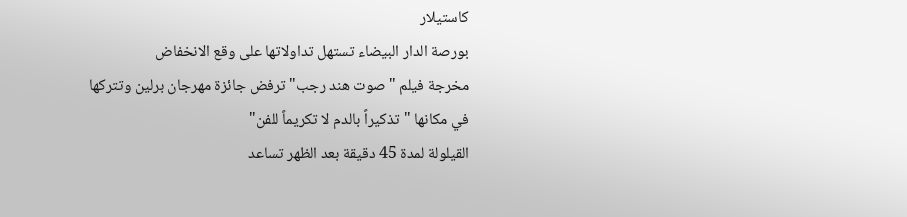كاستيلار
بورصة الدار البيضاء تستهل تداولاتها على وقع الانخفاض
مخرجة فيلم "صوت هند رجب" ترفض جائزة مهرجان برلين وتتركها في مكانها "تذكيراً بالدم لا تكريماً للفن"
القيلولة لمدة 45 دقيقة بعد الظهر تساعد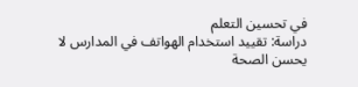في تحسين التعلم
دراسة: تقييد استخدام الهواتف في المدارس لا يحسن الصحة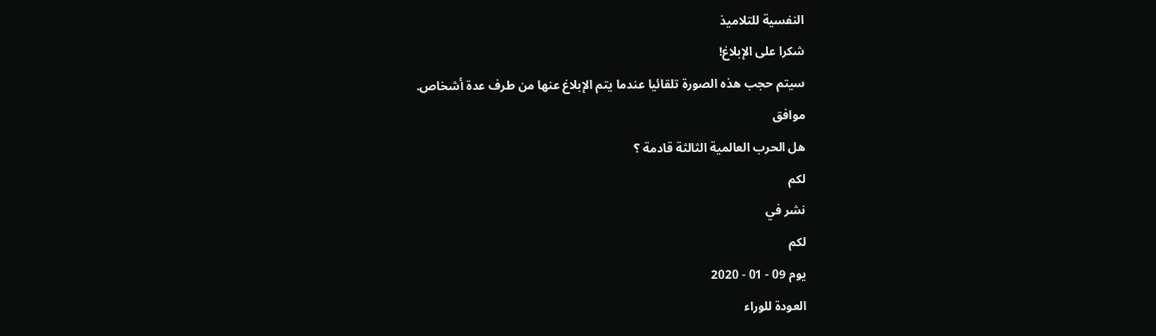النفسية للتلاميذ
شكرا على الإبلاغ!
سيتم حجب هذه الصورة تلقائيا عندما يتم الإبلاغ عنها من طرف عدة أشخاص.
موافق
هل الحرب العالمية الثالثة قادمة ؟
لكم
نشر في
لكم
يوم 09 - 01 - 2020
العودة للوراء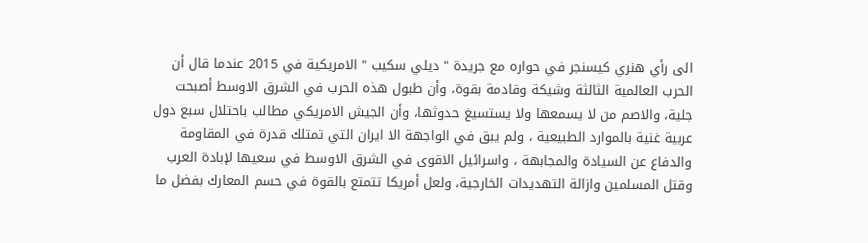الى رأي هنري كيسنجر في حواره مع جريدة " ديلي سكيب " الامريكية في 2015 عندما قال أن الحرب العالمية الثالثة وشيكة وقادمة بقوة، وأن طبول هذه الحرب في الشرق الاوسط أصبحت جلية، والاصم من لا يسمعها ولا يستسيغ حدوثها، وأن الجيش الامريكي مطالب باحتلال سبع دول عربية غنية بالموارد الطبيعية ، ولم يبق في الواجهة الا ايران التي تمتلك قدرة في المقاومة والدفاع عن السيادة والمجابهة ، واسرائيل الاقوى في الشرق الاوسط في سعيها لإبادة العرب وقتل المسلمين وازالة التهديدات الخارجية، ولعل أمريكا تتمتع بالقوة في حسم المعارك بفضل ما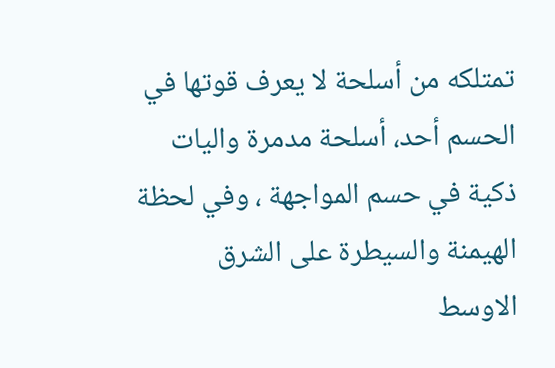تمتلكه من أسلحة لا يعرف قوتها في الحسم أحد، أسلحة مدمرة واليات ذكية في حسم المواجهة ، وفي لحظة الهيمنة والسيطرة على الشرق الاوسط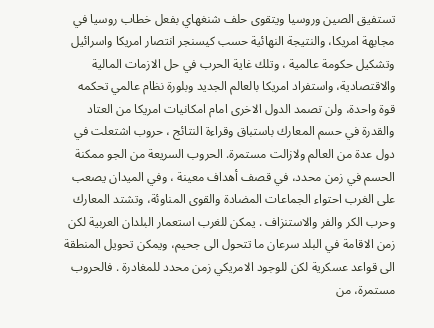تستفيق الصين وروسيا ويتقوى حلف شنغهاي بفعل خطاب روسيا في مجابهة امريكا، والنتيجة النهائية حسب كيسنجر انتصار امريكا واسرائيل وتشكيل حكومة عالمية ، وتلك غاية الحرب في حل الازمات المالية والاقتصادية، واستفراد امريكا بالعالم الجديد وبلورة نظام عالمي تحكمه قوة واحدة، ولن تصمد الدول الاخرى امام امكانيات امريكا من العتاد والقدرة في حسم المعارك باستباق وقراءة النتائج ، حروب اشتعلت في دول عدة من العالم ولازالت مستمرة. الحروب السريعة من الجو ممكنة الحسم في زمن محدد، في قصف أهداف معينة ، وفي الميدان يصعب على الغرب احتواء الجماعات المضادة والقوى المناوئة، وتشتد المعارك وحرب الكر والفر والاستنزاف . يمكن للغرب استعمار البلدان العربية لكن زمن الاقامة في البلد سرعان ما تتحول الى جحيم، ويمكن تحويل المنطقة الى قواعد عسكرية لكن للوجود الامريكي زمن محدد للمغادرة . فالحروب مستمرة، من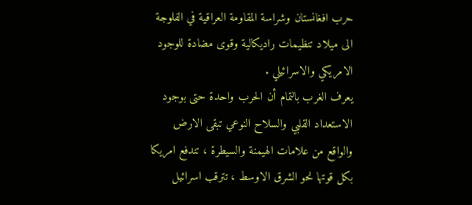حرب افغانستان وشراسة المقاومة العراقية في الفلوجة الى ميلاد تنظيمات راديكالية وقوى مضادة للوجود الامريكي والاسرائيلي .
يعرف الغرب بالتمام أن الحرب واحدة حتى بوجود الاستعداد القلبي والسلاح النوعي تبقى الارض والواقع من علامات الهيمنة والسيطرة ، تندفع امريكا بكل قوتها نحو الشرق الاوسط ، تترقب اسرائيل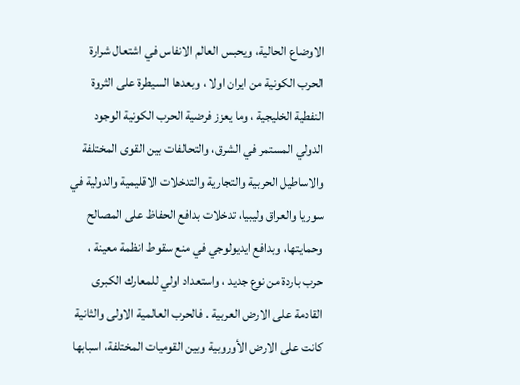الاوضاع الحالية، ويحبس العالم الانفاس في اشتعال شرارة الحرب الكونية من ايران اولا ، وبعدها السيطرة على الثروة النفطية الخليجية ، وما يعزز فرضية الحرب الكونية الوجود الدولي المستمر في الشرق، والتحالفات بين القوى المختلفة والاساطيل الحربية والتجارية والتدخلات الاقليمية والدولية في سوريا والعراق وليبيا، تدخلات بدافع الحفاظ على المصالح وحمايتها، وبدافع ايديولوجي في منع سقوط انظمة معينة ، حرب باردة من نوع جديد ، واستعداد اولي للمعارك الكبرى القادمة على الارض العربية . فالحرب العالمية الاولى والثانية كانت على الارض الأوروبية وبين القوميات المختلفة، اسبابها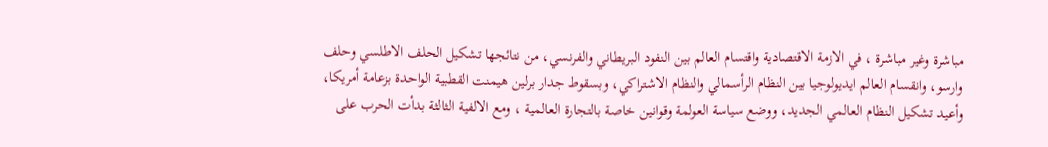مباشرة وغير مباشرة ، في الازمة الاقتصادية واقتسام العالم بين النفود البريطاني والفرنسي، من نتائجها تشكيل الحلف الاطلسي وحلف وارسو، وانقسام العالم ايديولوجيا بين النظام الرأسمالي والنظام الاشتراكي، وبسقوط جدار برلين هيمنت القطبية الواحدة بزعامة أمريكا، وأعيد تشكيل النظام العالمي الجديد، ووضع سياسة العولمة وقوانين خاصة بالتجارة العالمية ، ومع الالفية الثالثة بدأت الحرب على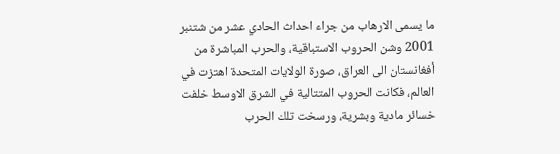ما يسمى الارهاب من جراء احداث الحادي عشر من شتنبر 2001 وشن الحروب الاستباقية، والحرب المباشرة من أفغانستان الى العراق، صورة الولايات المتحدة اهتزت في العالم، فكانت الحروب المتتالية في الشرق الاوسط خلفت خسائر مادية وبشرية، ورسخت تلك الحرب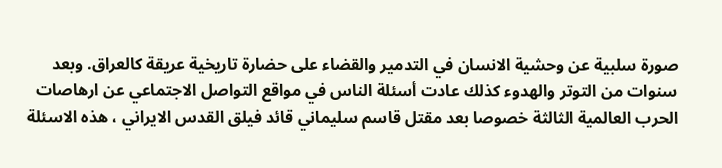صورة سلبية عن وحشية الانسان في التدمير والقضاء على حضارة تاريخية عريقة كالعراق. وبعد سنوات من التوتر والهدوء كذلك عادت أسئلة الناس في مواقع التواصل الاجتماعي عن ارهاصات الحرب العالمية الثالثة خصوصا بعد مقتل قاسم سليماني قائد فيلق القدس الايراني ، هذه الاسئلة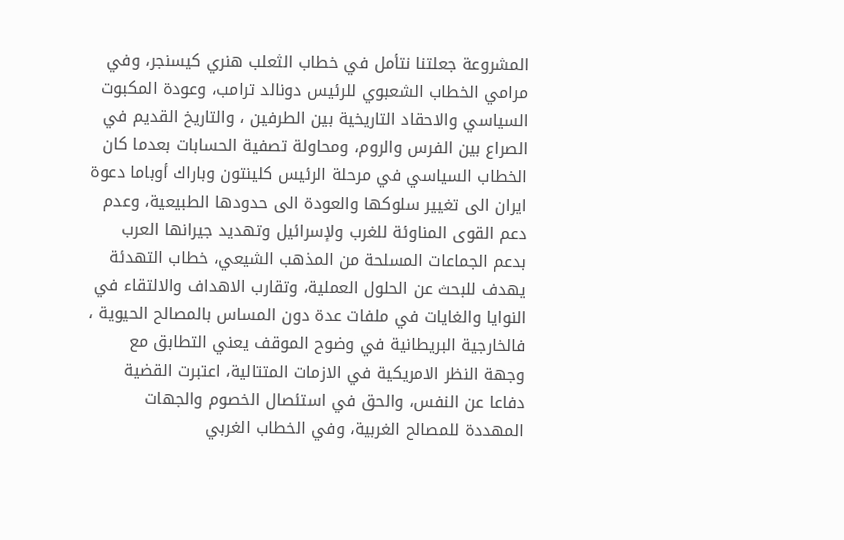المشروعة جعلتنا نتأمل في خطاب الثعلب هنري كيسنجر، وفي مرامي الخطاب الشعبوي للرئيس دونالد ترامب، وعودة المكبوت السياسي والاحقاد التاريخية بين الطرفين ، والتاريخ القديم في الصراع بين الفرس والروم، ومحاولة تصفية الحسابات بعدما كان الخطاب السياسي في مرحلة الرئيس كلينتون وباراك أوباما دعوة ايران الى تغيير سلوكها والعودة الى حدودها الطبيعية، وعدم دعم القوى المناوئة للغرب ولإسرائيل وتهديد جيرانها العرب بدعم الجماعات المسلحة من المذهب الشيعي، خطاب التهدئة يهدف للبحث عن الحلول العملية، وتقارب الاهداف والالتقاء في النوايا والغايات في ملفات عدة دون المساس بالمصالح الحيوية ، فالخارجية البريطانية في وضوح الموقف يعني التطابق مع وجهة النظر الامريكية في الازمات المتتالية، اعتبرت القضية دفاعا عن النفس، والحق في استئصال الخصوم والجهات المهددة للمصالح الغربية، وفي الخطاب الغربي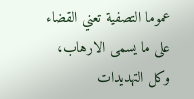عموما التصفية تعني القضاء على ما يسمى الارهاب، وكل التهديدات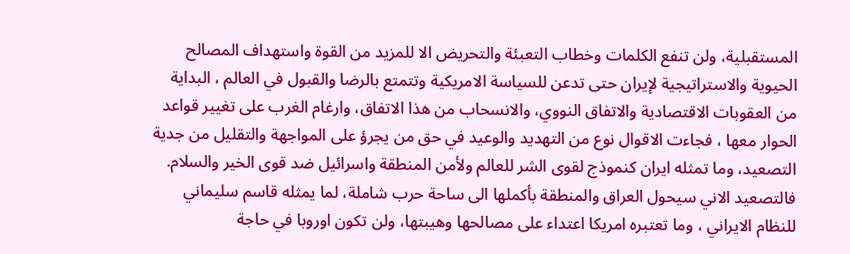المستقبلية، ولن تنفع الكلمات وخطاب التعبئة والتحريض الا للمزيد من القوة واستهداف المصالح الحيوية والاستراتيجية لإيران حتى تدعن للسياسة الامريكية وتتمتع بالرضا والقبول في العالم ، البداية من العقوبات الاقتصادية والاتفاق النووي، والانسحاب من هذا الاتفاق، وارغام الغرب على تغيير قواعد الحوار معها ، فجاءت الاقوال نوع من التهديد والوعيد في حق من يجرؤ على المواجهة والتقليل من جدية التصعيد، وما تمثله ايران كنموذج لقوى الشر للعالم ولأمن المنطقة واسرائيل ضد قوى الخير والسلام. فالتصعيد الاني سيحول العراق والمنطقة بأكملها الى ساحة حرب شاملة، لما يمثله قاسم سليماني للنظام الايراني ، وما تعتبره امريكا اعتداء على مصالحها وهيبتها، ولن تكون اوروبا في حاجة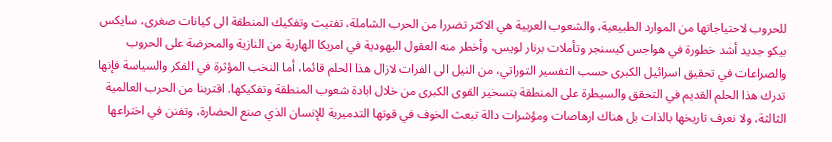للحروب لاحتياجاتها من الموارد الطبيعية، والشعوب العربية هي الاكثر تضررا من الحرب الشاملة، تفتيت وتفكيك المنطقة الى كيانات صغرى، سايكس بيكو جديد أشد خطورة في هواجس كيسنجر وتأملات برنار لويس، وأخطر منه العقول اليهودية في امريكا الهاربة من النازية والمحرضة على الحروب والصراعات في تحقيق اسرائيل الكبرى حسب التفسير التوراتي، من النيل الى الفرات لازال هذا الحلم قائما، أما النخب المؤثرة في الفكر والسياسة فإنها تدرك هذا الحلم القديم في التحقق والسيطرة على المنطقة بتسخير القوى الكبرى من خلال ابادة شعوب المنطقة وتفكيكها. اقتربنا من الحرب العالمية الثالثة، ولا نعرف تاريخها بالذات بل هناك ارهاصات ومؤشرات دالة تبعث الخوف في قوتها التدميرية للإنسان الذي صنع الحضارة، وتفنن في اختراعها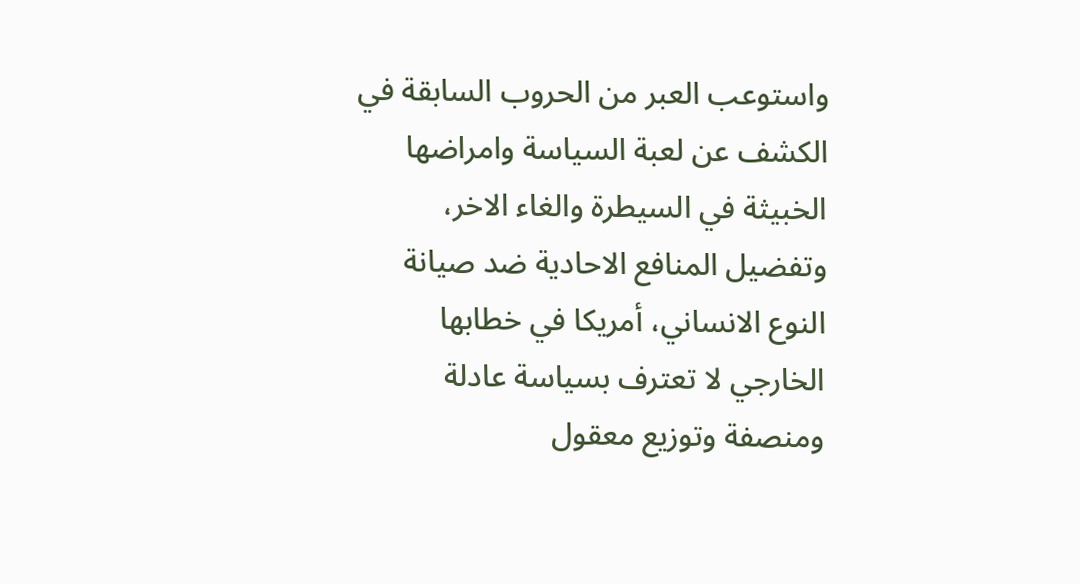واستوعب العبر من الحروب السابقة في الكشف عن لعبة السياسة وامراضها الخبيثة في السيطرة والغاء الاخر، وتفضيل المنافع الاحادية ضد صيانة النوع الانساني، أمريكا في خطابها الخارجي لا تعترف بسياسة عادلة ومنصفة وتوزيع معقول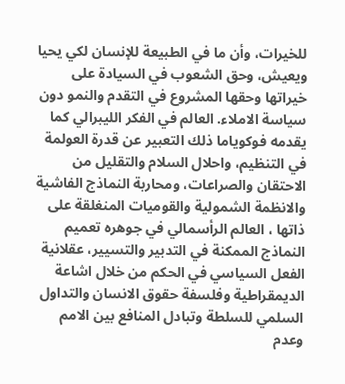للخيرات، وأن ما في الطبيعة للإنسان لكي يحيا ويعيش، وحق الشعوب في السيادة على خيراتها وحقها المشروع في التقدم والنمو دون سياسة الاملاء. العالم في الفكر الليبرالي كما يقدمه فوكوياما ذلك التعبير عن قدرة العولمة في التنظيم، واحلال السلام والتقليل من الاحتقان والصراعات، ومحاربة النماذج الفاشية والانظمة الشمولية والقوميات المنغلقة على ذاتها ، العالم الرأسمالي في جوهره تعميم النماذج الممكنة في التدبير والتسيير، عقلانية الفعل السياسي في الحكم من خلال اشاعة الديمقراطية وفلسفة حقوق الانسان والتداول السلمي للسلطة وتبادل المنافع بين الامم وعدم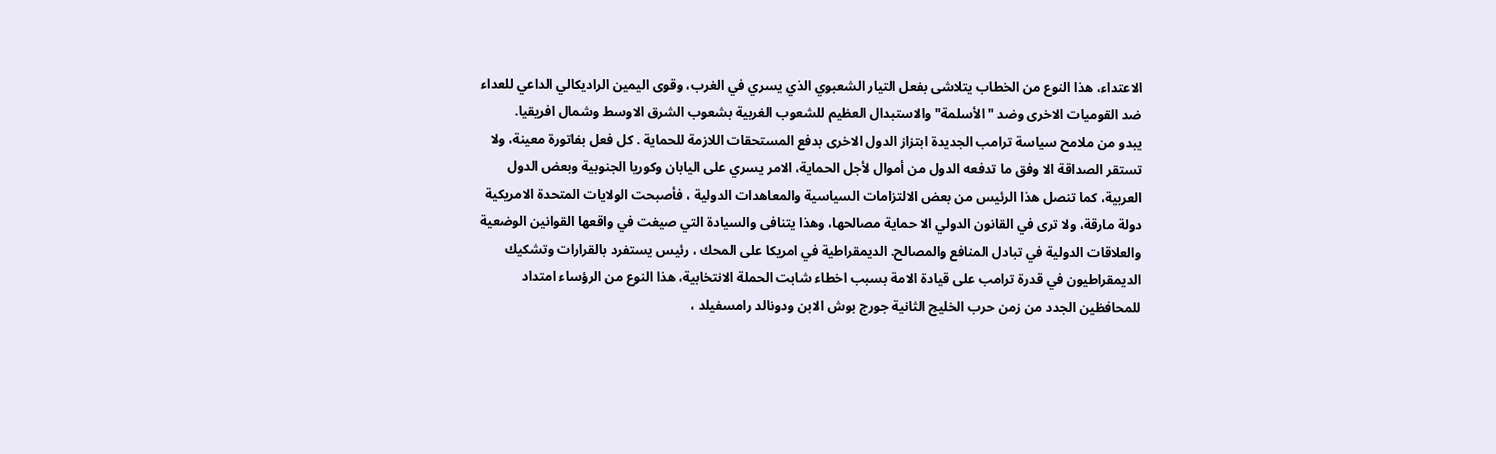الاعتداء، هذا النوع من الخطاب يتلاشى بفعل التيار الشعبوي الذي يسري في الغرب، وقوى اليمين الراديكالي الداعي للعداء ضد القوميات الاخرى وضد "الأسلمة" والاستبدال العظيم للشعوب الغربية بشعوب الشرق الاوسط وشمال افريقيا.
يبدو من ملامح سياسة ترامب الجديدة ابتزاز الدول الاخرى بدفع المستحقات اللازمة للحماية . كل فعل بفاتورة معينة، ولا تستقر الصداقة الا وفق ما تدفعه الدول من أموال لأجل الحماية، الامر يسري على اليابان وكوريا الجنوبية وبعض الدول العربية، كما تنصل هذا الرئيس من بعض الالتزامات السياسية والمعاهدات الدولية ، فأصبحت الولايات المتحدة الامريكية دولة مارقة، ولا ترى في القانون الدولي الا حماية مصالحها، وهذا يتنافى والسيادة التي صيغت في واقعها القوانين الوضعية والعلاقات الدولية في تبادل المنافع والمصالح. الديمقراطية في امريكا على المحك ، رئيس يستفرد بالقرارات وتشكيك الديمقراطيون في قدرة ترامب على قيادة الامة بسبب اخطاء شابت الحملة الانتخابية، هذا النوع من الرؤساء امتداد للمحافظين الجدد من زمن حرب الخليج الثانية جورج بوش الابن ودونالد رامسفيلد ،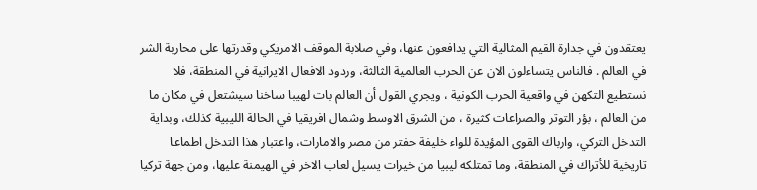يعتقدون في جدارة القيم المثالية التي يدافعون عنها، وفي صلابة الموقف الامريكي وقدرتها على محاربة الشر في العالم . فالناس يتساءلون الان عن الحرب العالمية الثالثة، وردود الافعال الايرانية في المنطقة، فلا نستطيع التكهن في واقعية الحرب الكونية ، ويجري القول أن العالم بات لهيبا ساخنا سيشتعل في مكان ما من العالم ، بؤر التوتر والصراعات كثيرة ، من الشرق الاوسط وشمال افريقيا في الحالة الليبية كذلك، وبداية التدخل التركي، وارباك القوى المؤيدة للواء خليفة حفتر من مصر والامارات، واعتبار هذا التدخل اطماعا تاريخية للأتراك في المنطقة، وما تمتلكه ليبيا من خيرات يسيل لعاب الاخر في الهيمنة عليها، ومن جهة تركيا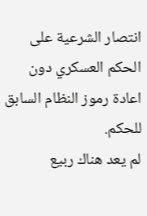انتصار الشرعية على الحكم العسكري دون اعادة رموز النظام السابق للحكم.
لم يعد هناك ربيع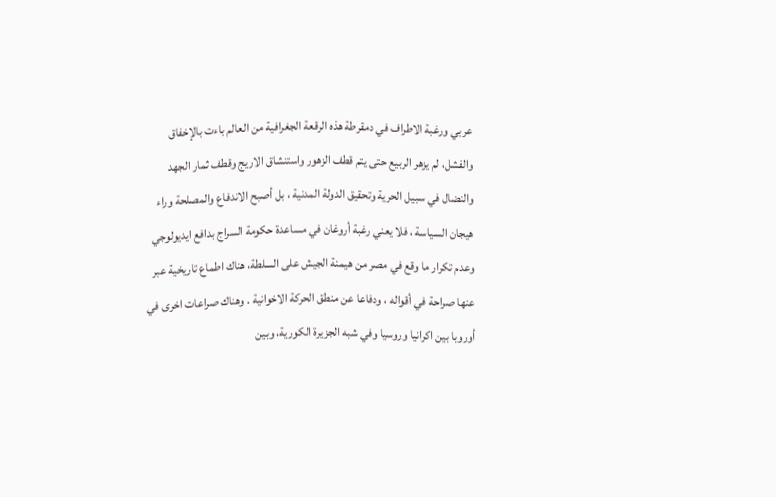عربي ورغبة الاطراف في دمقرطة هذه الرقعة الجغرافية من العالم باءت بالإخفاق والفشل، لم يزهر الربيع حتى يتم قطف الزهور واستنشاق الاريج وقطف ثمار الجهد والنضال في سبيل الحرية وتحقيق الدولة المدنية ، بل أصبح الاندفاع والمصلحة وراء هيجان السياسة ، فلا يعني رغبة أروغان في مساعدة حكومة السراج بدافع ايديولوجي وعدم تكرار ما وقع في مصر من هيمنة الجيش على السلطة، هناك اطماع تاريخية عبر عنها صراحة في أقواله ، ودفاعا عن منطق الحركة الاخوانية . وهناك صراعات اخرى في أوروبا بين اكرانيا وروسيا وفي شبه الجزيرة الكورية، وبين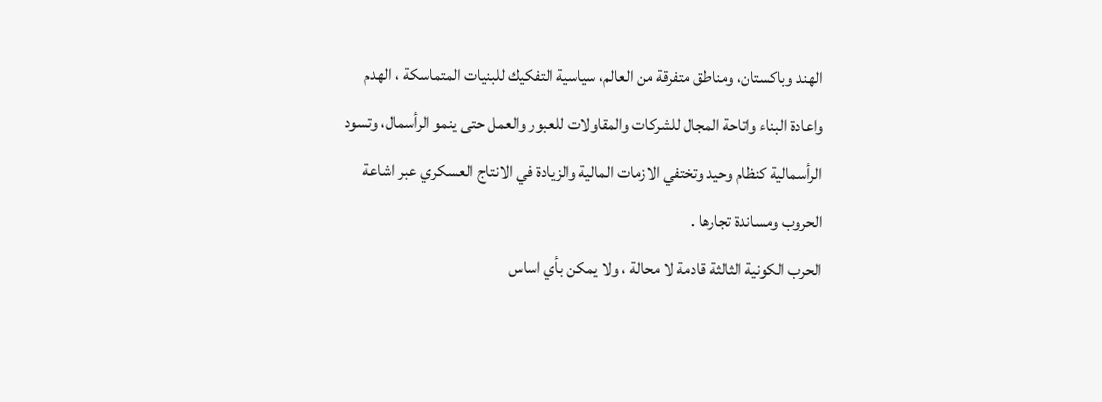الهند وباكستان، ومناطق متفرقة من العالم، سياسية التفكيك للبنيات المتماسكة ، الهدم واعادة البناء واتاحة المجال للشركات والمقاولات للعبور والعمل حتى ينمو الرأسمال، وتسود الرأسمالية كنظام وحيد وتختفي الازمات المالية والزيادة في الانتاج العسكري عبر اشاعة الحروب ومساندة تجارها .
الحرب الكونية الثالثة قادمة لا محالة ، ولا يمكن بأي اساس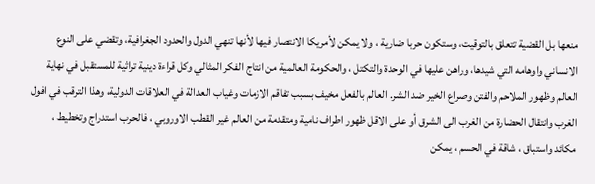منعها بل القضية تتعلق بالتوقيت، وستكون حربا ضارية ، ولا يمكن لأمريكا الانتصار فيها لأنها تنهي الدول والحدود الجغرافية، وتقضي على النوع الانساني واوهامه التي شيدها، وراهن عليها في الوحدة والتكتل ، والحكومة العالمية من انتاج الفكر المثالي وكل قراءة دينية تراثية للمستقبل في نهاية العالم وظهور الملاحم والفتن وصراع الخير ضد الشر. العالم بالفعل مخيف بسبب تفاقم الازمات وغياب العدالة في العلاقات الدولية، وهذا الترقب في افول الغرب وانتقال الحضارة من الغرب الى الشرق أو على الاقل ظهور اطراف نامية ومتقدمة من العالم غير القطب الاوروبي ، فالحرب استدراج وتخطيط ، مكائد واستباق ، شاقة في الحسم ، يمكن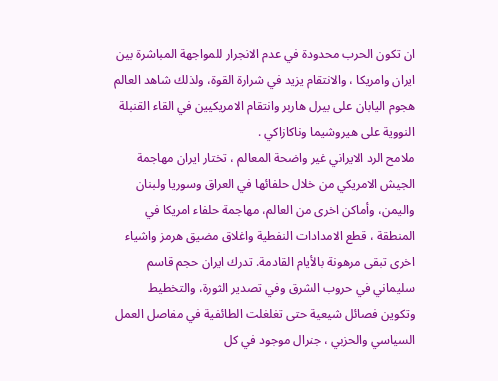ان تكون الحرب محدودة في عدم الانجرار للمواجهة المباشرة بين ايران وامريكا ، والانتقام يزيد في شرارة القوة، ولذلك شاهد العالم هجوم اليابان على بيرل هاربر وانتقام الامريكيين في القاء القنبلة النووية على هيروشيما وناكازاكي .
ملامح الرد الايراني غير واضحة المعالم ، تختار ايران مهاجمة الجيش الامريكي من خلال حلفائها في العراق وسوريا ولبنان واليمن، وأماكن اخرى من العالم، مهاجمة حلفاء امريكا في المنطقة ، قطع الامدادات النفطية واغلاق مضيق هرمز واشياء اخرى تبقى مرهونة بالأيام القادمة. تدرك ايران حجم قاسم سليماني في حروب الشرق وفي تصدير الثورة، والتخطيط وتكوين فصائل شيعية حتى تغلغلت الطائفية في مفاصل العمل السياسي والحزبي ، جنرال موجود في كل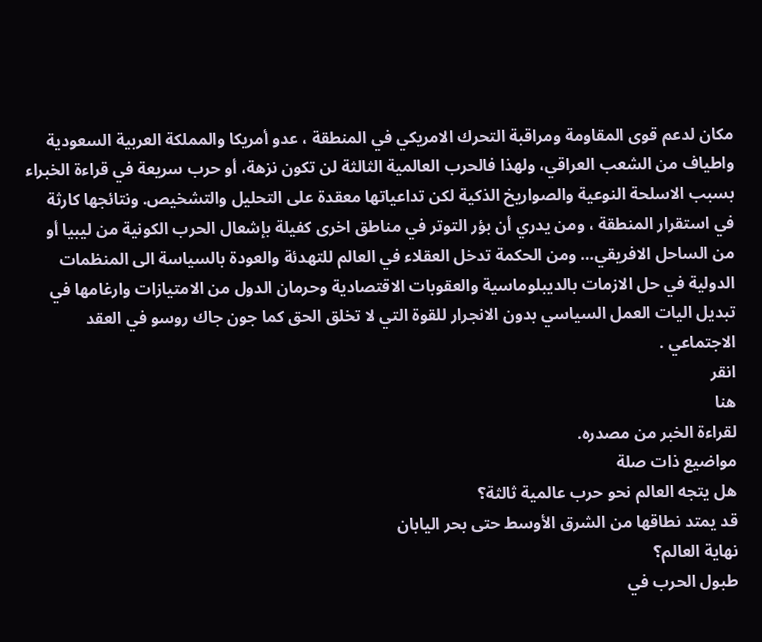مكان لدعم قوى المقاومة ومراقبة التحرك الامريكي في المنطقة ، عدو أمريكا والمملكة العربية السعودية واطياف من الشعب العراقي، ولهذا فالحرب العالمية الثالثة لن تكون نزهة، أو حرب سريعة في قراءة الخبراء بسبب الاسلحة النوعية والصواريخ الذكية لكن تداعياتها معقدة على التحليل والتشخيص. ونتائجها كارثة في استقرار المنطقة ، ومن يدري أن بؤر التوتر في مناطق اخرى كفيلة بإشعال الحرب الكونية من ليبيا أو من الساحل الافريقي… ومن الحكمة تدخل العقلاء في العالم للتهدئة والعودة بالسياسة الى المنظمات الدولية في حل الازمات بالديبلوماسية والعقوبات الاقتصادية وحرمان الدول من الامتيازات وارغامها في تبديل اليات العمل السياسي بدون الانجرار للقوة التي لا تخلق الحق كما جون جاك روسو في العقد الاجتماعي .
انقر
هنا
لقراءة الخبر من مصدره.
مواضيع ذات صلة
هل يتجه العالم نحو حرب عالمية ثالثة؟
قد يمتد نطاقها من الشرق الأوسط حتى بحر اليابان
نهاية العالم؟
طبول الحرب في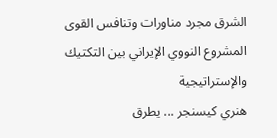الشرق مجرد مناورات وتنافس القوى
المشروع النووي الإيراني بين التكتيك والإستراتيجية
هنري كيسنجر ... يطرق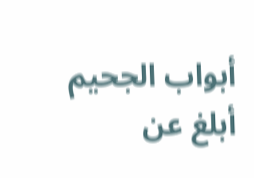أبواب الجحيم
أبلغ عن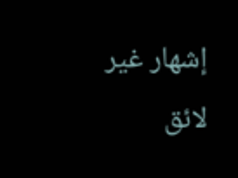إشهار غير لائق